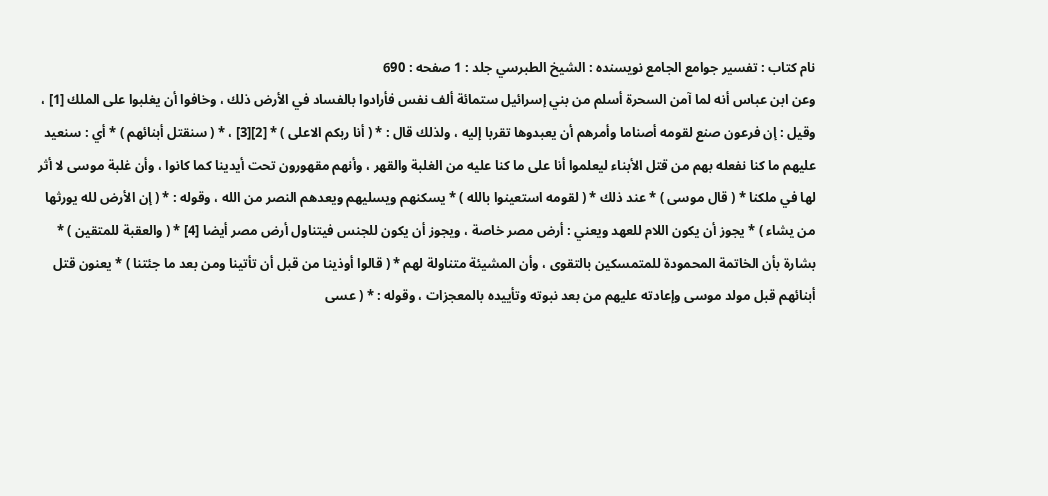نام کتاب : تفسير جوامع الجامع نویسنده : الشيخ الطبرسي جلد : 1 صفحه : 690
وعن ابن عباس أنه لما آمن السحرة أسلم من بني إسرائيل ستمائة ألف نفس فأرادوا بالفساد في الأرض ذلك ، وخافوا أن يغلبوا على الملك [1] ، وقيل : إن فرعون صنع لقومه أصناما وأمرهم أن يعبدوها تقربا إليه ، ولذلك قال : * ( أنا ربكم الاعلى ) * [2][3] ، * ( سنقتل أبنائهم ) * أي : سنعيد عليهم ما كنا نفعله بهم من قتل الأبناء ليعلموا أنا على ما كنا عليه من الغلبة والقهر ، وأنهم مقهورون تحت أيدينا كما كانوا ، وأن غلبة موسى لا أثر لها في ملكنا * ( قال موسى ) * عند ذلك * ( لقومه استعينوا بالله ) * يسكنهم ويسليهم ويعدهم النصر من الله ، وقوله : * ( إن الأرض لله يورثها من يشاء ) * يجوز أن يكون اللام للعهد ويعني : أرض مصر خاصة ، ويجوز أن يكون للجنس فيتناول أرض مصر أيضا [4] * ( والعقبة للمتقين ) * بشارة بأن الخاتمة المحمودة للمتمسكين بالتقوى ، وأن المشيئة متناولة لهم * ( قالوا أوذينا من قبل أن تأتينا ومن بعد ما جئتنا ) * يعنون قتل أبنائهم قبل مولد موسى وإعادته عليهم من بعد نبوته وتأييده بالمعجزات ، وقوله : * ( عسى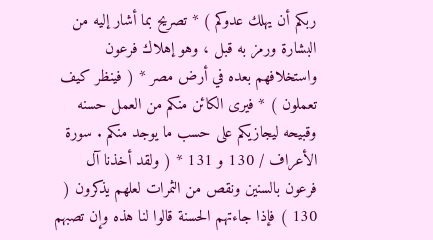ربكم أن يهلك عدوكم ) * تصريح بما أشار إليه من البشارة ورمز به قبل ، وهو إهلاك فرعون واستخلافهم بعده في أرض مصر * ( فينظر كيف تعملون ) * فيرى الكائن منكم من العمل حسنه وقبيحه ليجازيكم على حسب ما يوجد منكم . سورة الأعراف / 130 و 131 * ( ولقد أخذنا آل فرعون بالسنين ونقص من الثمرات لعلهم يذكرون ( 130 ) فإذا جاءتهم الحسنة قالوا لنا هذه وإن تصبهم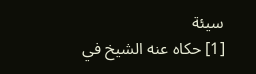سيئة
[1] حكاه عنه الشيخ في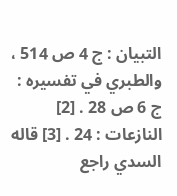التبيان : ج 4 ص 514 ، والطبري في تفسيره : ج 6 ص 28 . [2] النازعات : 24 . [3] قاله السدي راجع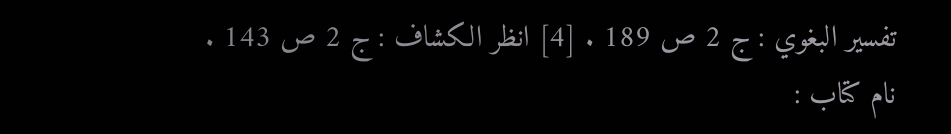تفسير البغوي : ج 2 ص 189 . [4] انظر الكشاف : ج 2 ص 143 .
نام کتاب :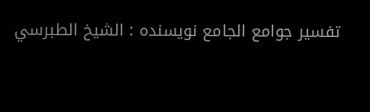تفسير جوامع الجامع نویسنده : الشيخ الطبرسي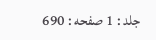جلد : 1 صفحه : 690